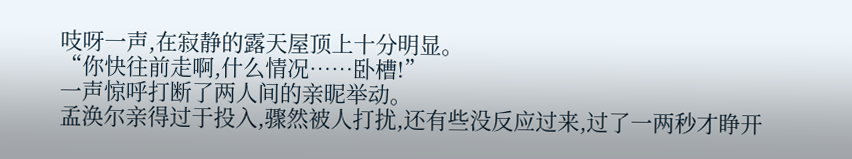吱呀一声,在寂静的露天屋顶上十分明显。
“你快往前走啊,什么情况……卧槽!”
一声惊呼打断了两人间的亲昵举动。
孟涣尔亲得过于投入,骤然被人打扰,还有些没反应过来,过了一两秒才睁开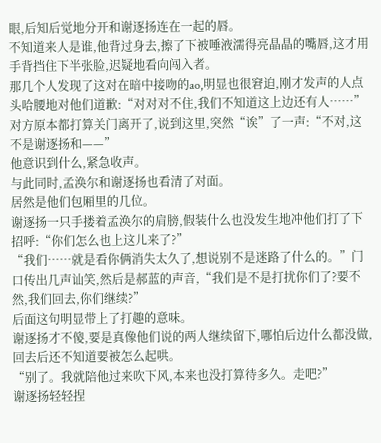眼,后知后觉地分开和谢逐扬连在一起的唇。
不知道来人是谁,他背过身去,擦了下被唾液濡得亮晶晶的嘴唇,这才用手背挡住下半张脸,迟疑地看向闯入者。
那几个人发现了这对在暗中接吻的ao,明显也很窘迫,刚才发声的人点头哈腰地对他们道歉:“对对对不住,我们不知道这上边还有人……”
对方原本都打算关门离开了,说到这里,突然“诶”了一声:“不对,这不是谢逐扬和——”
他意识到什么,紧急收声。
与此同时,孟涣尔和谢逐扬也看清了对面。
居然是他们包厢里的几位。
谢逐扬一只手搂着孟涣尔的肩膀,假装什么也没发生地冲他们打了下招呼:“你们怎么也上这儿来了?”
“我们……就是看你俩消失太久了,想说别不是迷路了什么的。”门口传出几声讪笑,然后是郝蓝的声音,“我们是不是打扰你们了?要不然,我们回去,你们继续?”
后面这句明显带上了打趣的意味。
谢逐扬才不傻,要是真像他们说的两人继续留下,哪怕后边什么都没做,回去后还不知道要被怎么起哄。
“别了。我就陪他过来吹下风,本来也没打算待多久。走吧?”
谢逐扬轻轻捏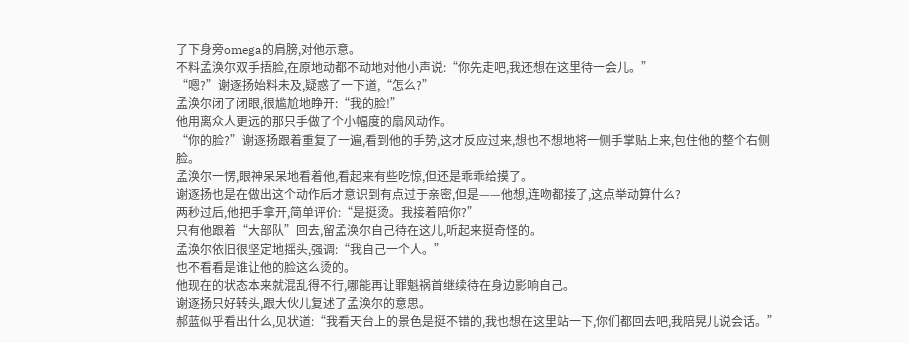了下身旁omega的肩膀,对他示意。
不料孟涣尔双手捂脸,在原地动都不动地对他小声说:“你先走吧,我还想在这里待一会儿。”
“嗯?”谢逐扬始料未及,疑惑了一下道,“怎么?”
孟涣尔闭了闭眼,很尴尬地睁开:“我的脸!”
他用离众人更远的那只手做了个小幅度的扇风动作。
“你的脸?”谢逐扬跟着重复了一遍,看到他的手势,这才反应过来,想也不想地将一侧手掌贴上来,包住他的整个右侧脸。
孟涣尔一愣,眼神呆呆地看着他,看起来有些吃惊,但还是乖乖给摸了。
谢逐扬也是在做出这个动作后才意识到有点过于亲密,但是——他想,连吻都接了,这点举动算什么?
两秒过后,他把手拿开,简单评价:“是挺烫。我接着陪你?”
只有他跟着“大部队”回去,留孟涣尔自己待在这儿,听起来挺奇怪的。
孟涣尔依旧很坚定地摇头,强调:“我自己一个人。”
也不看看是谁让他的脸这么烫的。
他现在的状态本来就混乱得不行,哪能再让罪魁祸首继续待在身边影响自己。
谢逐扬只好转头,跟大伙儿复述了孟涣尔的意思。
郝蓝似乎看出什么,见状道:“我看天台上的景色是挺不错的,我也想在这里站一下,你们都回去吧,我陪晃儿说会话。”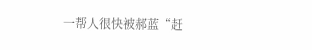一帮人很快被郝蓝“赶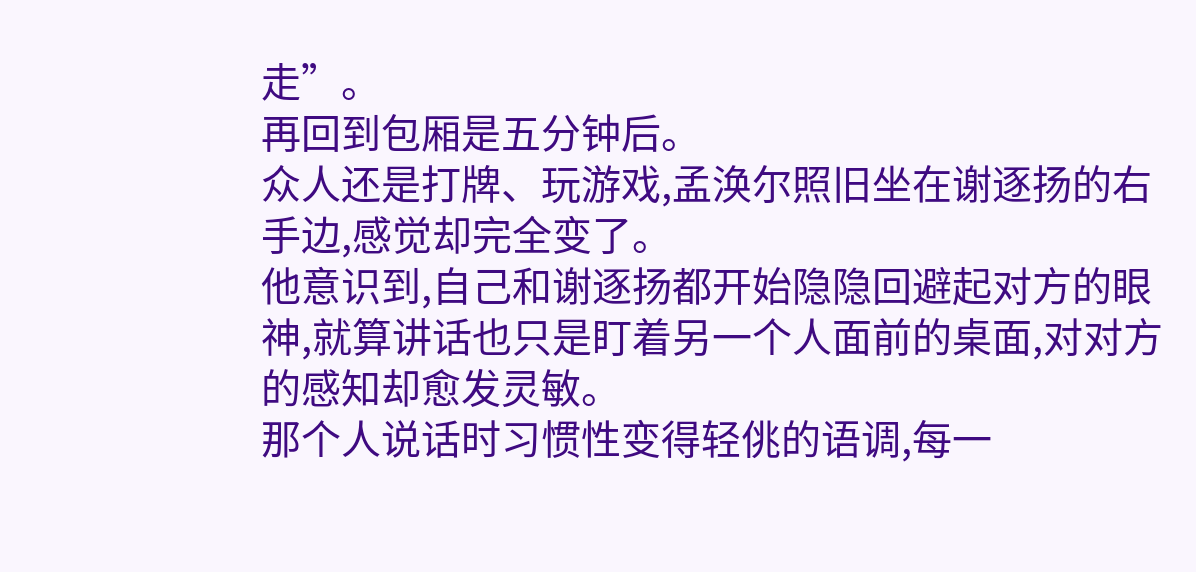走”。
再回到包厢是五分钟后。
众人还是打牌、玩游戏,孟涣尔照旧坐在谢逐扬的右手边,感觉却完全变了。
他意识到,自己和谢逐扬都开始隐隐回避起对方的眼神,就算讲话也只是盯着另一个人面前的桌面,对对方的感知却愈发灵敏。
那个人说话时习惯性变得轻佻的语调,每一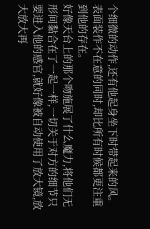个细微的动作,还有他起身坐下时带起来的风。
表面装作不在意的同时,却比所有时候都更注重到他的存在。
好像天台上的那个吻施展了什么魔力,将他们无形间黏合在了一起一样,一切关于对方的细节只要进入他的感官,就好像被自动使用了放大镜,放大放大再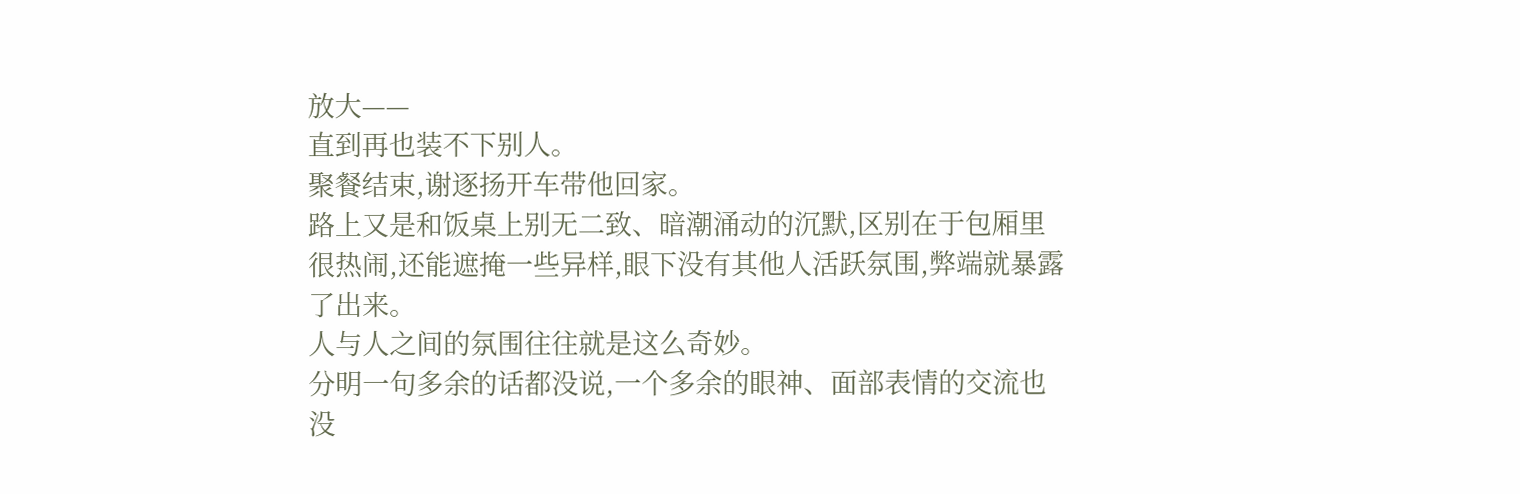放大——
直到再也装不下别人。
聚餐结束,谢逐扬开车带他回家。
路上又是和饭桌上别无二致、暗潮涌动的沉默,区别在于包厢里很热闹,还能遮掩一些异样,眼下没有其他人活跃氛围,弊端就暴露了出来。
人与人之间的氛围往往就是这么奇妙。
分明一句多余的话都没说,一个多余的眼神、面部表情的交流也没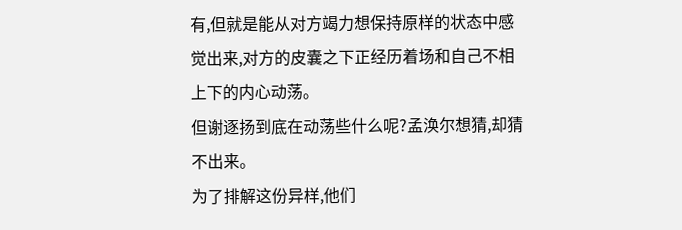有,但就是能从对方竭力想保持原样的状态中感觉出来,对方的皮囊之下正经历着场和自己不相上下的内心动荡。
但谢逐扬到底在动荡些什么呢?孟涣尔想猜,却猜不出来。
为了排解这份异样,他们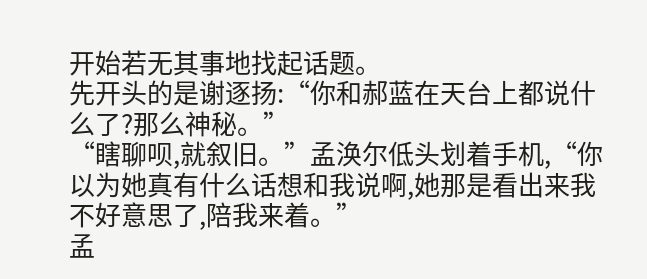开始若无其事地找起话题。
先开头的是谢逐扬:“你和郝蓝在天台上都说什么了?那么神秘。”
“瞎聊呗,就叙旧。”孟涣尔低头划着手机,“你以为她真有什么话想和我说啊,她那是看出来我不好意思了,陪我来着。”
孟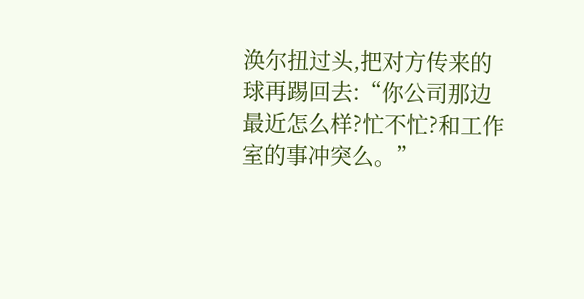涣尔扭过头,把对方传来的球再踢回去:“你公司那边最近怎么样?忙不忙?和工作室的事冲突么。”